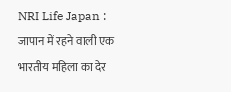NRI Life Japan : जापान में रहने वाली एक भारतीय महिला का देर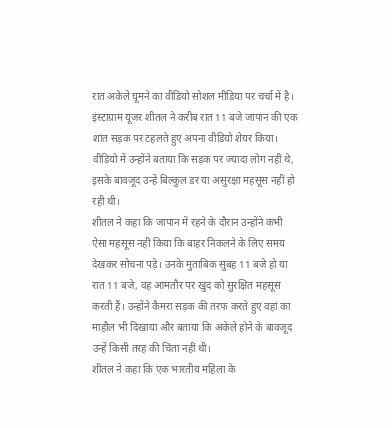रात अकेले घूमने का वीडियो सोशल मीडिया पर चर्चा में है। इंस्टाग्राम यूजर शीतल ने करीब रात 11 बजे जापान की एक शांत सड़क पर टहलते हुए अपना वीडियो शेयर किया। वीडियो में उन्होंने बताया कि सड़क पर ज्यादा लोग नहीं थे, इसके बावजूद उन्हें बिल्कुल डर या असुरक्षा महसूस नहीं हो रही थी।
शीतल ने कहा कि जापान में रहने के दौरान उन्होंने कभी ऐसा महसूस नहीं किया कि बाहर निकलने के लिए समय देखकर सोचना पड़े। उनके मुताबिक सुबह 11 बजे हो या रात 11 बजे, वह आमतौर पर खुद को सुरक्षित महसूस करती हैं। उन्होंने कैमरा सड़क की तरफ करते हुए वहां का माहौल भी दिखाया और बताया कि अकेले होने के बावजूद उन्हें किसी तरह की चिंता नहीं थी।
शीतल ने कहा कि एक भारतीय महिला के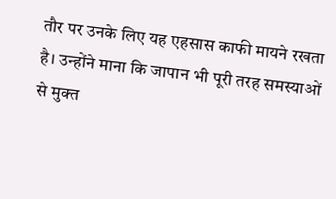तौर पर उनके लिए यह एहसास काफी मायने रखता है। उन्होंने माना कि जापान भी पूरी तरह समस्याओं से मुक्त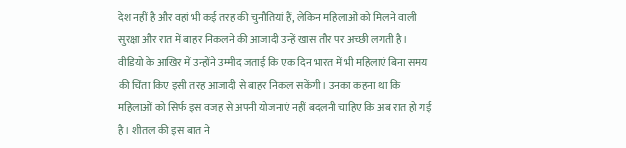देश नहीं है और वहां भी कई तरह की चुनौतियां हैं, लेकिन महिलाओं को मिलने वाली सुरक्षा और रात में बाहर निकलने की आजादी उन्हें खास तौर पर अच्छी लगती है।
वीडियो के आखिर में उन्होंने उम्मीद जताई कि एक दिन भारत में भी महिलाएं बिना समय की चिंता किए इसी तरह आजादी से बाहर निकल सकेंगी। उनका कहना था कि महिलाओं को सिर्फ इस वजह से अपनी योजनाएं नहीं बदलनी चाहिए कि अब रात हो गई है। शीतल की इस बात ने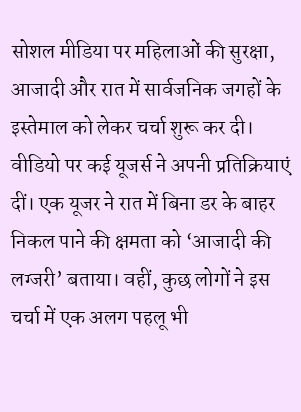सोशल मीडिया पर महिलाओं की सुरक्षा, आजादी और रात में सार्वजनिक जगहों के इस्तेमाल को लेकर चर्चा शुरू कर दी।
वीडियो पर कई यूजर्स ने अपनी प्रतिक्रियाएं दीं। एक यूजर ने रात में बिना डर के बाहर निकल पाने की क्षमता को ‘आजादी की लग्जरी’ बताया। वहीं, कुछ लोगों ने इस चर्चा में एक अलग पहलू भी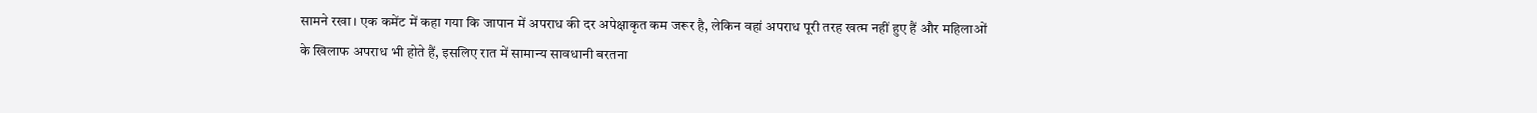सामने रखा। एक कमेंट में कहा गया कि जापान में अपराध की दर अपेक्षाकृत कम जरूर है, लेकिन वहां अपराध पूरी तरह खत्म नहीं हुए हैं और महिलाओं के खिलाफ अपराध भी होते हैं, इसलिए रात में सामान्य सावधानी बरतना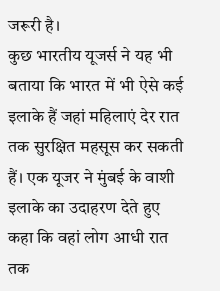जरूरी है।
कुछ भारतीय यूजर्स ने यह भी बताया कि भारत में भी ऐसे कई इलाके हैं जहां महिलाएं देर रात तक सुरक्षित महसूस कर सकती हैं। एक यूजर ने मुंबई के वाशी इलाके का उदाहरण देते हुए कहा कि वहां लोग आधी रात तक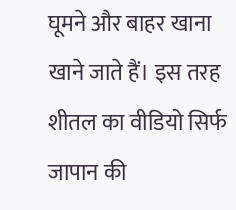घूमने और बाहर खाना खाने जाते हैं। इस तरह शीतल का वीडियो सिर्फ जापान की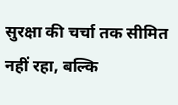सुरक्षा की चर्चा तक सीमित नहीं रहा, बल्कि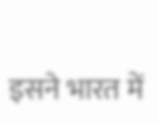इसने भारत में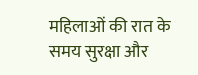महिलाओं की रात के समय सुरक्षा और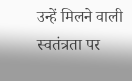उन्हें मिलने वाली स्वतंत्रता पर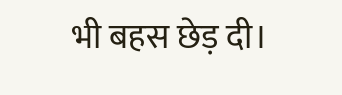भी बहस छेड़ दी।